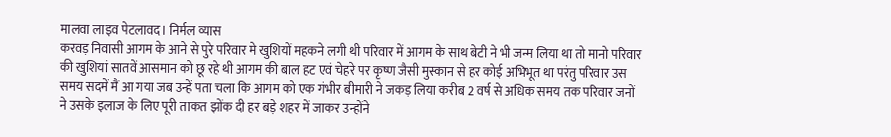मालवा लाइव पेटलावद। निर्मल व्यास
करवड़ निवासी आगम के आने से पुरे परिवार मे खुशियों महकने लगी थी परिवार में आगम के साथ बेटी ने भी जन्म लिया था तो मानो परिवार की खुशियां सातवें आसमान को छू रहे थी आगम की बाल हट एवं चेहरे पर कृष्ण जैसी मुस्कान से हर कोई अभिभूत था परंतु परिवार उस समय सदमें मैं आ गया जब उन्हें पता चला कि आगम को एक गंभीर बीमारी ने जकड़ लिया करीब 2 वर्ष से अधिक समय तक परिवार जनों ने उसके इलाज के लिए पूरी ताकत झोंक दी हर बड़े शहर में जाकर उन्होंने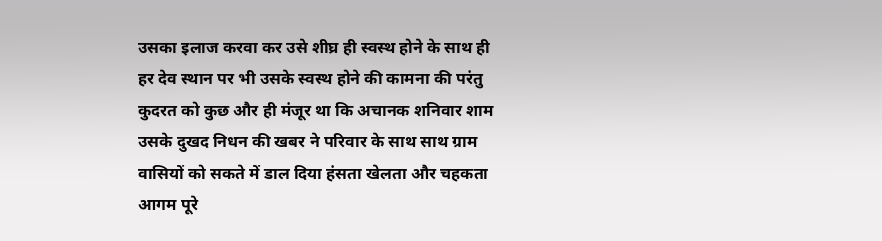उसका इलाज करवा कर उसे शीघ्र ही स्वस्थ होने के साथ ही हर देव स्थान पर भी उसके स्वस्थ होने की कामना की परंतु कुदरत को कुछ और ही मंजूर था कि अचानक शनिवार शाम उसके दुखद निधन की खबर ने परिवार के साथ साथ ग्राम वासियों को सकते में डाल दिया हंसता खेलता और चहकता आगम पूरे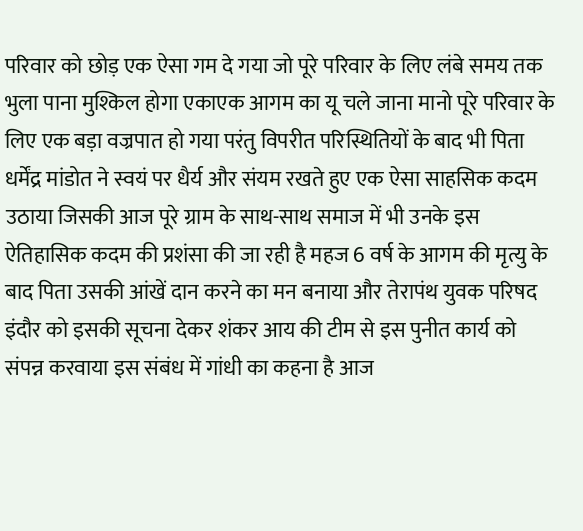परिवार को छोड़ एक ऐसा गम दे गया जो पूरे परिवार के लिए लंबे समय तक भुला पाना मुश्किल होगा एकाएक आगम का यू चले जाना मानो पूरे परिवार के लिए एक बड़ा वज्रपात हो गया परंतु विपरीत परिस्थितियों के बाद भी पिता धर्मेंद्र मांडोत ने स्वयं पर धैर्य और संयम रखते हुए एक ऐसा साहसिक कदम उठाया जिसकी आज पूरे ग्राम के साथ-साथ समाज में भी उनके इस ऐतिहासिक कदम की प्रशंसा की जा रही है महज 6 वर्ष के आगम की मृत्यु के बाद पिता उसकी आंखें दान करने का मन बनाया और तेरापंथ युवक परिषद इंदौर को इसकी सूचना देकर शंकर आय की टीम से इस पुनीत कार्य को संपन्न करवाया इस संबंध में गांधी का कहना है आज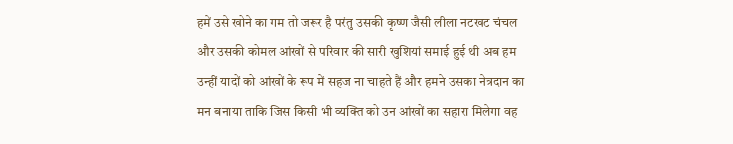हमें उसे खोने का गम तो जरूर है परंतु उसकी कृष्ण जैसी लीला नटखट चंचल और उसकी कोमल आंखों से परिवार की सारी खुशियां समाई हुई थी अब हम उन्हीं यादों को आंखों के रूप में सहज ना चाहते हैं और हमने उसका नेत्रदान का मन बनाया ताकि जिस किसी भी व्यक्ति को उन आंखों का सहारा मिलेगा वह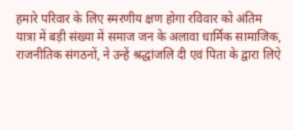हमारे परिवार के लिए स्मरणीय क्षण होगा रविवार को अंतिम यात्रा में बड़ी संख्या में समाज जन के अलावा धार्मिक सामाजिक, राजनीतिक संगठनों, ने उन्हें श्रद्धांजलि दी एवं पिता के द्वारा लिऐ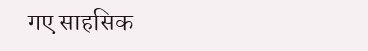गए साहसिक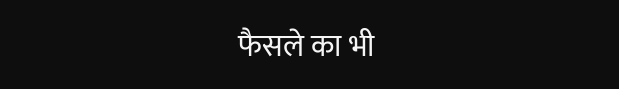फैसले का भी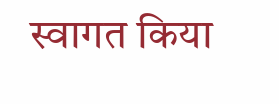स्वागत किया